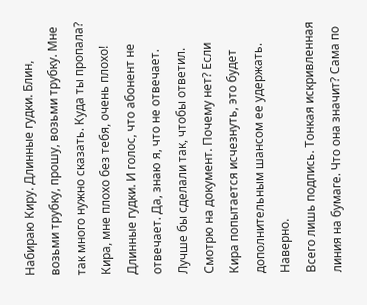Набираю Киру. Длинные гудки. Блин, возьми трубку, прошу, возьми трубку. Мне так много нужно сказать. Куда ты пропала? Кира, мне плохо без тебя, очень плохо! Длинные гудки. И голос, что абонент не отвечает. Да, знаю я, что не отвечает. Лучше бы сделали так, чтобы ответил.
Смотрю на документ. Почему нет? Если Кира попытается исчезнуть, это будет дополнительным шансом ее удержать. Наверно.
Всего лишь подпись. Тонкая искривленная линия на бумаге. Что она значит? Сама по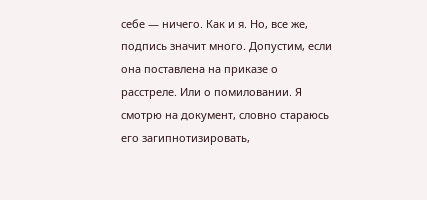себе — ничего. Как и я. Но, все же, подпись значит много. Допустим, если она поставлена на приказе о расстреле. Или о помиловании. Я смотрю на документ, словно стараюсь его загипнотизировать,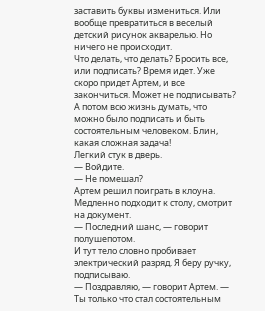заставить буквы измениться. Или вообще превратиться в веселый детский рисунок акварелью. Но ничего не происходит.
Что делать, что делать? Бросить все, или подписать? Время идет. Уже скоро придет Артем, и все закончиться. Может не подписывать? А потом всю жизнь думать, что можно было подписать и быть состоятельным человеком. Блин, какая сложная задача!
Легкий стук в дверь.
— Войдите.
— Не помешал?
Артем решил поиграть в клоуна. Медленно подходит к столу, смотрит на документ.
— Последний шанс, — говорит полушепотом.
И тут тело словно пробивает электрический разряд. Я беру ручку, подписываю.
— Поздравляю, — говорит Артем. — Ты только что стал состоятельным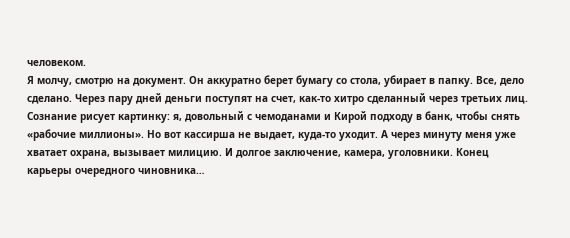человеком.
Я молчу, смотрю на документ. Он аккуратно берет бумагу со стола, убирает в папку. Все, дело сделано. Через пару дней деньги поступят на счет, как-то хитро сделанный через третьих лиц. Сознание рисует картинку: я, довольный с чемоданами и Кирой подходу в банк, чтобы снять «рабочие миллионы». Но вот кассирша не выдает, куда-то уходит. А через минуту меня уже хватает охрана, вызывает милицию. И долгое заключение, камера, уголовники. Конец карьеры очередного чиновника…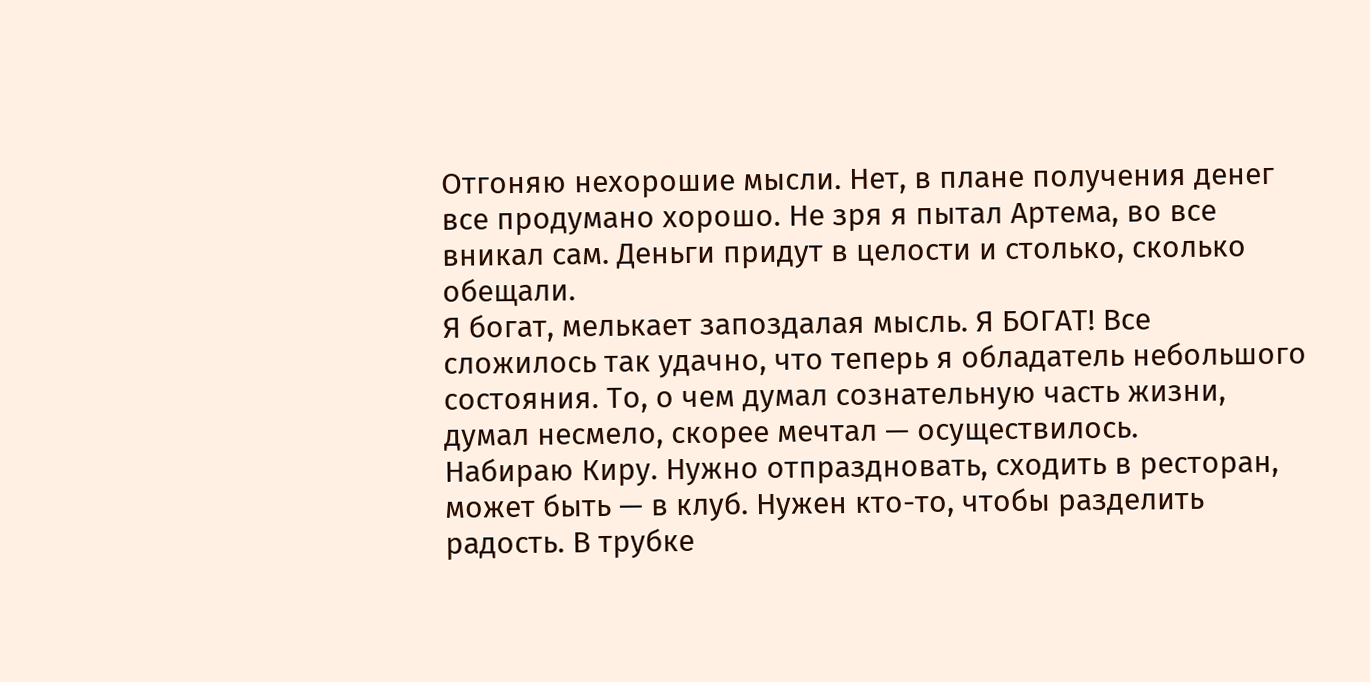Отгоняю нехорошие мысли. Нет, в плане получения денег все продумано хорошо. Не зря я пытал Артема, во все вникал сам. Деньги придут в целости и столько, сколько обещали.
Я богат, мелькает запоздалая мысль. Я БОГАТ! Все сложилось так удачно, что теперь я обладатель небольшого состояния. То, о чем думал сознательную часть жизни, думал несмело, скорее мечтал — осуществилось.
Набираю Киру. Нужно отпраздновать, сходить в ресторан, может быть — в клуб. Нужен кто-то, чтобы разделить радость. В трубке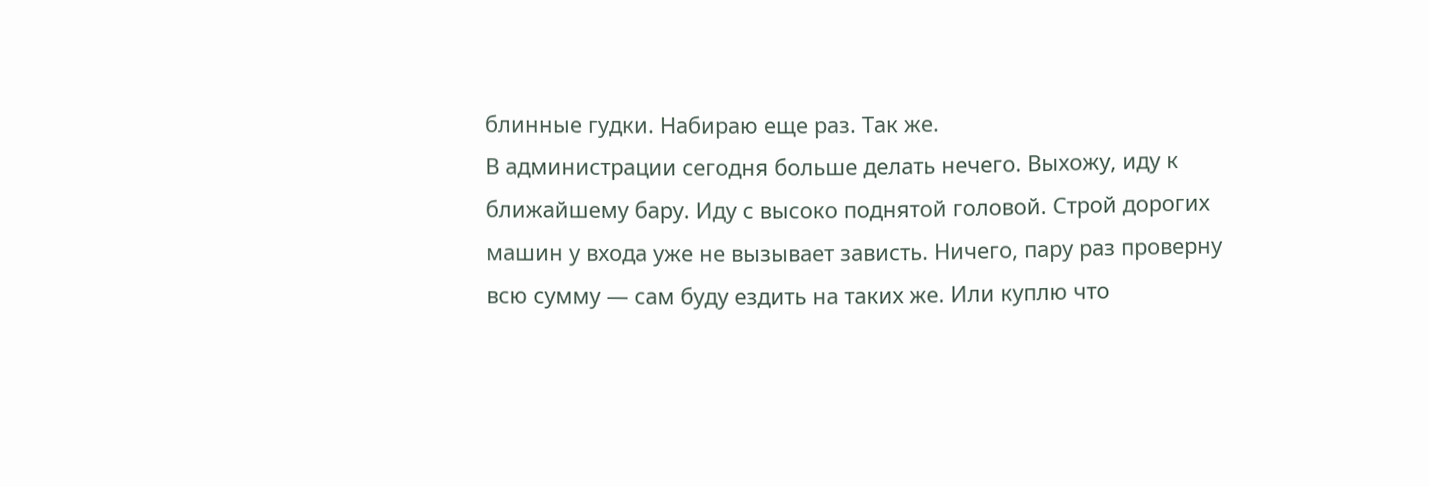блинные гудки. Набираю еще раз. Так же.
В администрации сегодня больше делать нечего. Выхожу, иду к ближайшему бару. Иду с высоко поднятой головой. Строй дорогих машин у входа уже не вызывает зависть. Ничего, пару раз проверну всю сумму — сам буду ездить на таких же. Или куплю что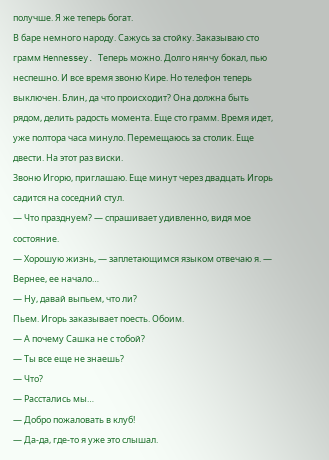получше. Я же теперь богат.
В баре немного народу. Сажусь за стойку. Заказываю сто грамм Hennessey. Теперь можно. Долго нянчу бокал, пью неспешно. И все время звоню Кире. Но телефон теперь выключен. Блин, да что происходит? Она должна быть рядом, делить радость момента. Еще сто грамм. Время идет, уже полтора часа минуло. Перемещаюсь за столик. Еще двести. На этот раз виски.
Звоню Игорю, приглашаю. Еще минут через двадцать Игорь садится на соседний стул.
— Что празднуем? — спрашивает удивленно, видя мое состояние.
— Хорошую жизнь, — заплетающимся языком отвечаю я. — Вернее, ее начало…
— Ну, давай выпьем, что ли?
Пьем. Игорь заказывает поесть. Обоим.
— А почему Сашка не с тобой?
— Ты все еще не знаешь?
— Что?
— Расстались мы…
— Добро пожаловать в клуб!
— Да-да, где-то я уже это слышал.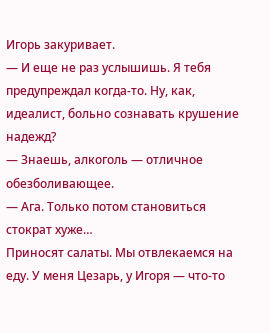Игорь закуривает.
— И еще не раз услышишь. Я тебя предупреждал когда-то. Ну, как, идеалист, больно сознавать крушение надежд?
— Знаешь, алкоголь — отличное обезболивающее.
— Ага. Только потом становиться стократ хуже…
Приносят салаты. Мы отвлекаемся на еду. У меня Цезарь, у Игоря — что-то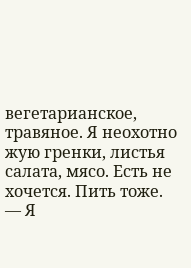вегетарианское, травяное. Я неохотно жую гренки, листья салата, мясо. Есть не хочется. Пить тоже.
— Я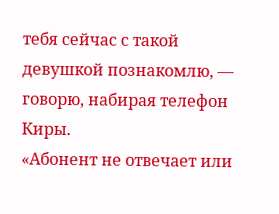тебя сейчас с такой девушкой познакомлю, — говорю, набирая телефон Киры.
«Абонент не отвечает или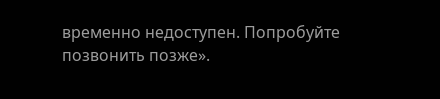временно недоступен. Попробуйте позвонить позже».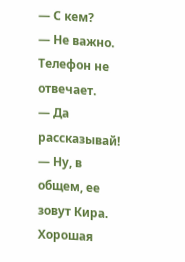— С кем?
— Не важно. Телефон не отвечает.
— Да рассказывай!
— Ну, в общем, ее зовут Кира. Хорошая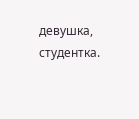девушка, студентка.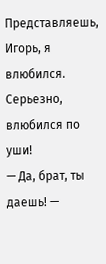Представляешь, Игорь, я влюбился. Серьезно, влюбился по уши!
— Да, брат, ты даешь! —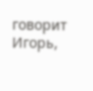говорит Игорь,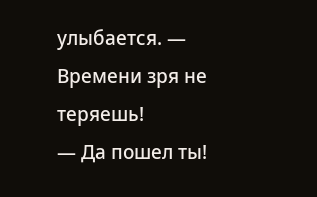улыбается. — Времени зря не теряешь!
— Да пошел ты!